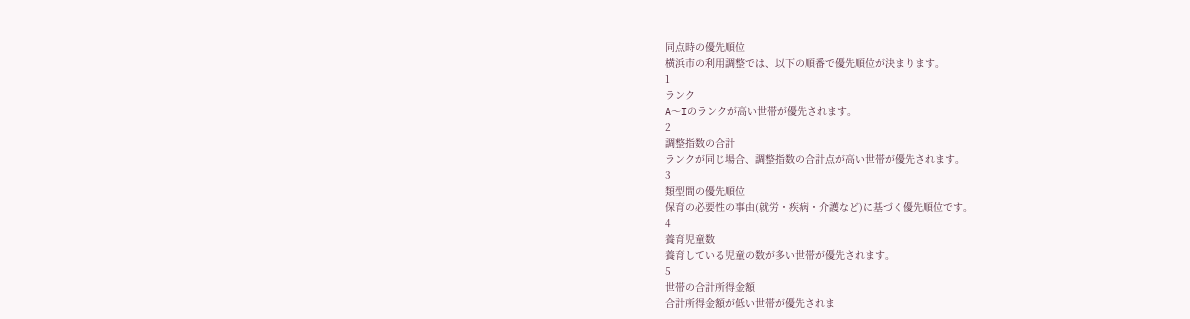同点時の優先順位
横浜市の利用調整では、以下の順番で優先順位が決まります。
1
ランク
A〜Iのランクが高い世帯が優先されます。
2
調整指数の合計
ランクが同じ場合、調整指数の合計点が高い世帯が優先されます。
3
類型間の優先順位
保育の必要性の事由(就労・疾病・介護など)に基づく優先順位です。
4
養育児童数
養育している児童の数が多い世帯が優先されます。
5
世帯の合計所得金額
合計所得金額が低い世帯が優先されま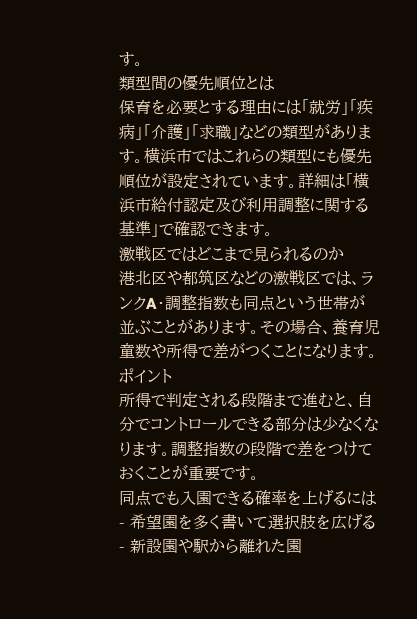す。
類型間の優先順位とは
保育を必要とする理由には「就労」「疾病」「介護」「求職」などの類型があります。横浜市ではこれらの類型にも優先順位が設定されています。詳細は「横浜市給付認定及び利用調整に関する基準」で確認できます。
激戦区ではどこまで見られるのか
港北区や都筑区などの激戦区では、ランクA・調整指数も同点という世帯が並ぶことがあります。その場合、養育児童数や所得で差がつくことになります。
ポイント
所得で判定される段階まで進むと、自分でコントロールできる部分は少なくなります。調整指数の段階で差をつけておくことが重要です。
同点でも入園できる確率を上げるには
- 希望園を多く書いて選択肢を広げる
- 新設園や駅から離れた園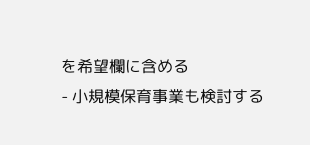を希望欄に含める
- 小規模保育事業も検討する